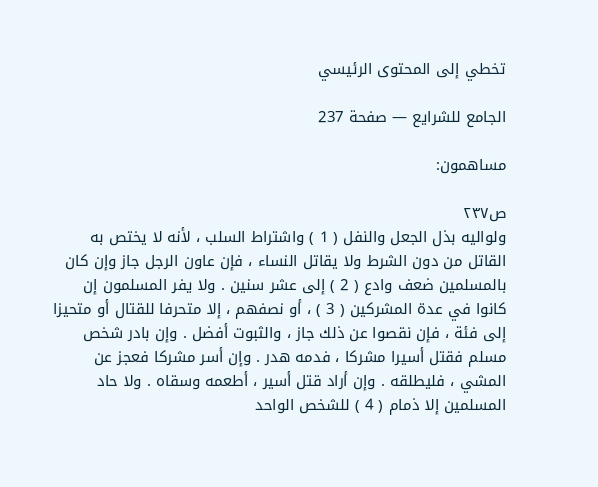تخطي إلى المحتوى الرئيسي

الجامع للشرايع — صفحة 237

مساهمون:

ص٢٣٧
ولواليه بذل الجعل والنفل ( 1 ) واشتراط السلب ، لأنه لا يختص به القاتل من دون الشرط ولا يقاتل النساء ، فإن عاون الرجل جاز وإن كان بالمسلمين ضعف وادع ( 2 ) إلى عشر سنين . ولا يفر المسلمون إن كانوا في عدة المشركين ( 3 ) ، أو نصفهم ، إلا متحرفا للقتال أو متحيزا إلى فئة ، فإن نقصوا عن ذلك جاز ، والثبوت أفضل . وإن بادر شخص مسلم فقتل أسيرا مشركا ، فدمه هدر . وإن أسر مشركا فعجز عن المشي ، فليطلقه . وإن أراد قتل أسير ، أطعمه وسقاه . ولا حاد المسلمين إلا ذمام ( 4 ) للشخص الواحد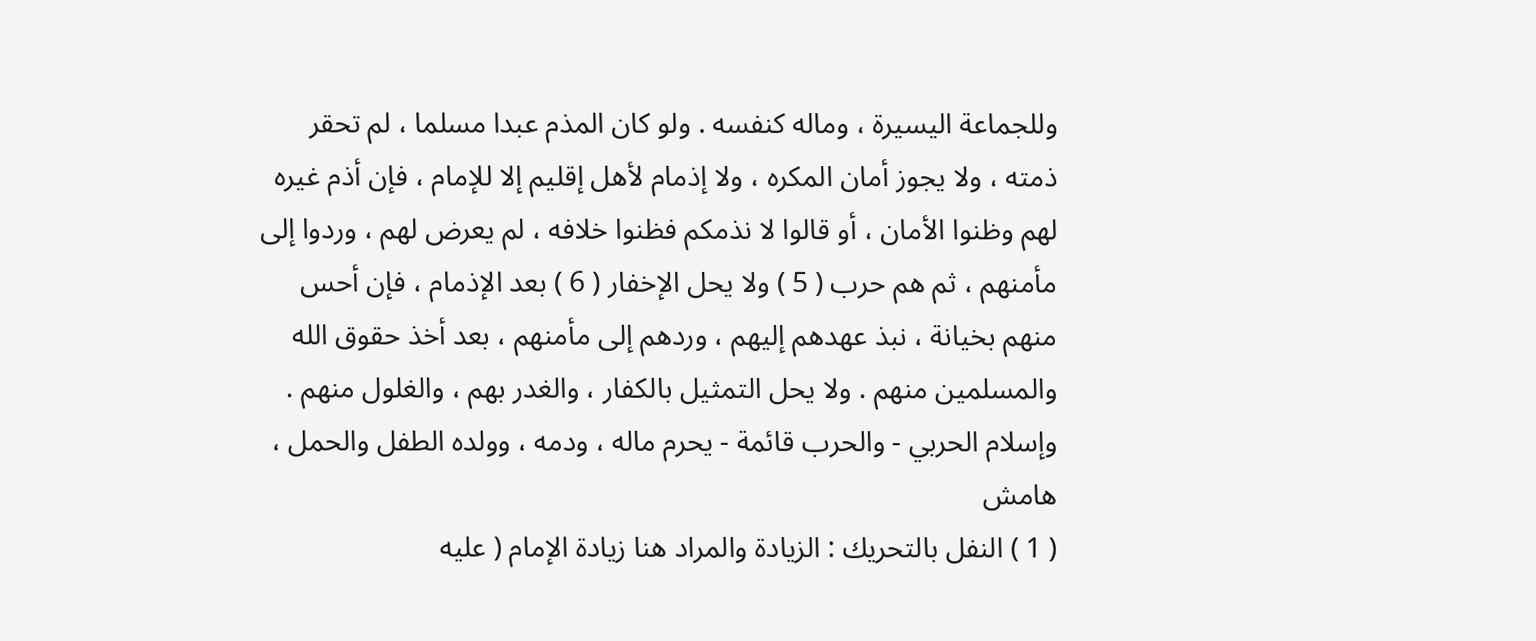وللجماعة اليسيرة ، وماله كنفسه . ولو كان المذم عبدا مسلما ، لم تحقر ذمته ، ولا يجوز أمان المكره ، ولا إذمام لأهل إقليم إلا للإمام ، فإن أذم غيره لهم وظنوا الأمان ، أو قالوا لا نذمكم فظنوا خلافه ، لم يعرض لهم ، وردوا إلى مأمنهم ، ثم هم حرب ( 5 ) ولا يحل الإخفار ( 6 ) بعد الإذمام ، فإن أحس منهم بخيانة ، نبذ عهدهم إليهم ، وردهم إلى مأمنهم ، بعد أخذ حقوق الله والمسلمين منهم . ولا يحل التمثيل بالكفار ، والغدر بهم ، والغلول منهم . وإسلام الحربي - والحرب قائمة - يحرم ماله ، ودمه ، وولده الطفل والحمل ،
هامش
( 1 ) النفل بالتحريك : الزيادة والمراد هنا زيادة الإمام ( عليه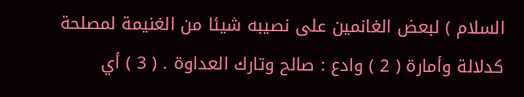السلام ) لبعض الغانمين على نصيبه شيئا من الغنيمة لمصلحة كدلالة وأمارة ( 2 ) وادع : صالح وتارك العداوة . ( 3 ) أي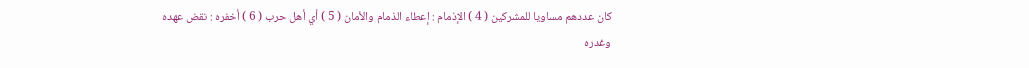كان عددهم مساويا للمشركين ( 4 ) الإذمام : إعطاء الذمام والأمان ( 5 ) أي أهل حرب ( 6 ) أخفره : نقض عهده وغدره